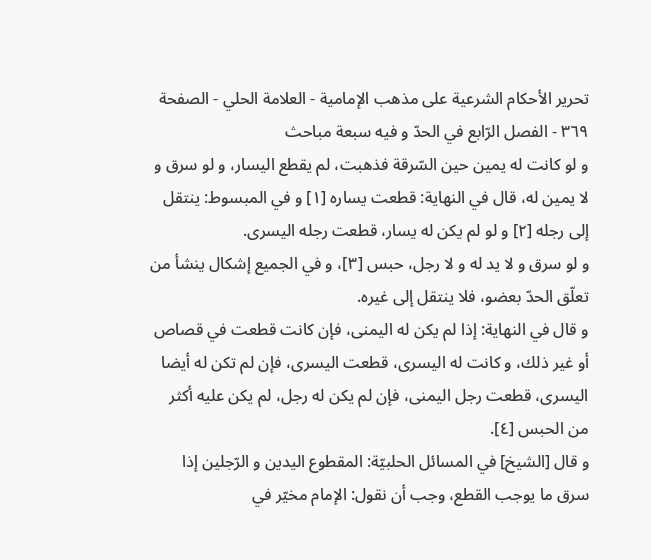تحرير الأحكام الشرعية على مذهب الإمامية - العلامة الحلي - الصفحة ٣٦٩ - الفصل الرّابع في الحدّ و فيه سبعة مباحث
و لو كانت له يمين حين السّرقة فذهبت، لم يقطع اليسار، و لو سرق و لا يمين له، قال في النهاية: قطعت يساره [١] و في المبسوط: ينتقل إلى رجله [٢] و لو لم يكن له يسار، قطعت رجله اليسرى.
و لو سرق و لا يد له و لا رجل، حبس [٣]، و في الجميع إشكال ينشأ من تعلّق الحدّ بعضو، فلا ينتقل إلى غيره.
و قال في النهاية: إذا لم يكن له اليمنى، فإن كانت قطعت في قصاص أو غير ذلك، و كانت له اليسرى، قطعت اليسرى، فإن لم تكن له أيضا اليسرى، قطعت رجل اليمنى، فإن لم يكن له رجل، لم يكن عليه أكثر من الحبس [٤].
و قال [الشيخ] في المسائل الحلبيّة: المقطوع اليدين و الرّجلين إذا سرق ما يوجب القطع، وجب أن نقول: الإمام مخيّر في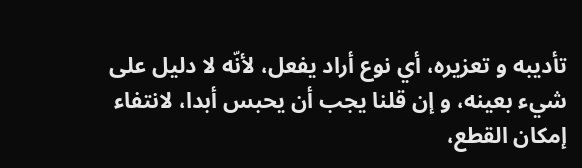تأديبه و تعزيره، أي نوع أراد يفعل، لأنّه لا دليل على شيء بعينه، و إن قلنا يجب أن يحبس أبدا، لانتفاء إمكان القطع،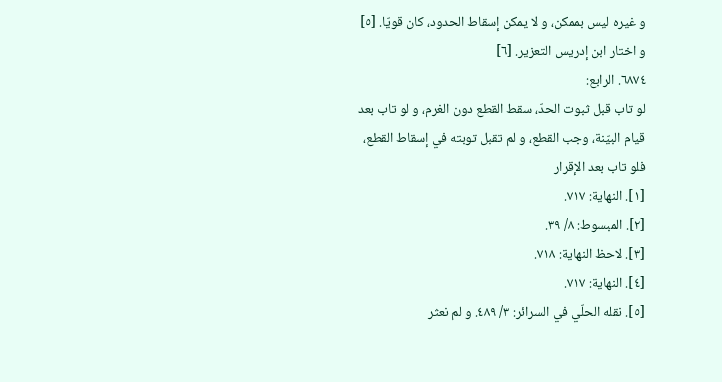و غيره ليس بممكن، و لا يمكن إسقاط الحدود، كان قويّا. [٥]
و اختار ابن إدريس التعزير. [٦]
٦٨٧٤. الرابع:
لو تاب قبل ثبوت الحدّ، سقط القطع دون الغرم، و لو تاب بعد قيام البيّنة، وجب القطع، و لم تقبل توبته في إسقاط القطع، فلو تاب بعد الإقرار
[١]. النهاية: ٧١٧.
[٢]. المبسوط: ٨/ ٣٩.
[٣]. لاحظ النهاية: ٧١٨.
[٤]. النهاية: ٧١٧.
[٥]. نقله الحلّي في السرائر: ٣/ ٤٨٩. و لم نعثر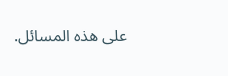على هذه المسائل.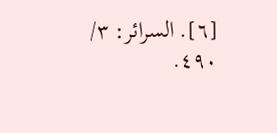[٦]. السرائر: ٣/ ٤٩٠.